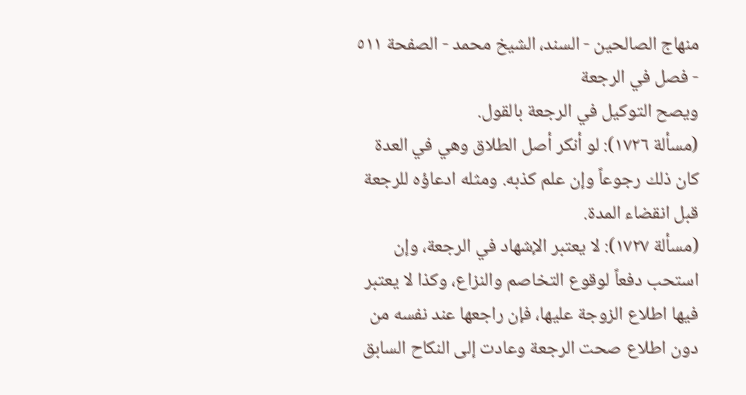منهاج الصالحين - السند، الشيخ محمد - الصفحة ٥١١ - فصل في الرجعة
ويصح التوكيل في الرجعة بالقول.
(مسألة ١٧٢٦): لو أنكر أصل الطلاق وهي في العدة كان ذلك رجوعاً وإن علم كذبه. ومثله ادعاؤه للرجعة قبل انقضاء المدة.
(مسألة ١٧٢٧): لا يعتبر الإشهاد في الرجعة، وإن استحب دفعاً لوقوع التخاصم والنزاع، وكذا لا يعتبر فيها اطلاع الزوجة عليها، فإن راجعها عند نفسه من دون اطلاع صحت الرجعة وعادت إلى النكاح السابق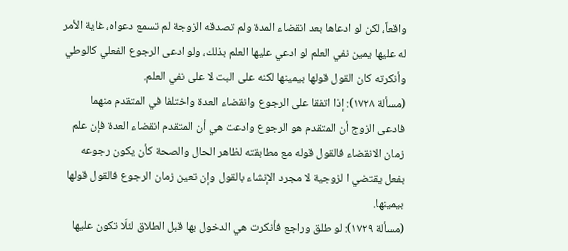واقعاً، لكن لو ادعاها بعد انقضاء المدة ولم تصدقه الزوجة لم تسمع دعواه، غاية الأمر له عليها يمين نفي العلم لو ادعي عليها العلم بذلك، ولو ادعى الرجوع الفعلي كالوطي وأنكرته كان القول قولها بيمينها لكنه على البت لا على نفي العلم.
(مسألة ١٧٢٨): إذا اتفقا على الرجوع وانقضاء العدة واختلفا في المتقدم منهما فادعى الزوج أن المتقدم هو الرجوع وادعت هي أن المتقدم انقضاء العدة فإن علم زمان الانقضاء فالقول قوله مع مطابقته لظاهر الحال والصحة كأن يكون رجوعه بفعل يقتضي ا لزوجية لا مجرد الإنشاء بالقول وإن تعين زمان الرجوع فالقول قولها بيمينها.
(مسألة ١٧٢٩): لو طلق وراجع فأنكرت هي الدخول بها قبل الطلاق لئلّا تكون عليها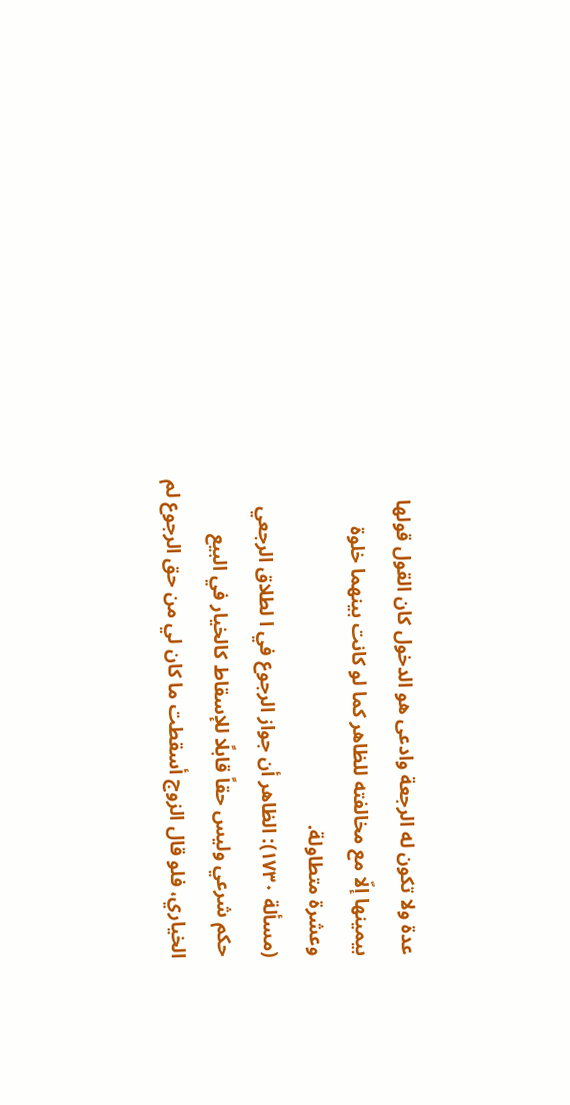عدة ولا تكون له الرجعة وادعى هو الدخول كان القول قولها بيمينها إلّا مع مخالفته للظاهر كما لو كانت بينهما خلوة وعشرة متطاولة.
(مسألة ١٧٣٠): الظاهر أن جواز الرجوع في ا لطلاق الرجعي حكم شرعي وليس حقاً قابلًا للإسقاط كالخيار في البيع الخياري، فلو قال الزوج أسقطت ما كان لي من حق الرجوع لم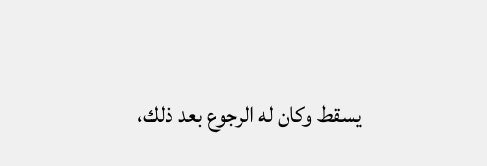يسقط وكان له الرجوع بعد ذلك،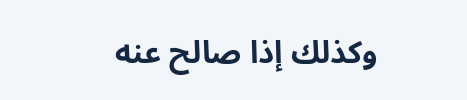وكذلك إذا صالح عنه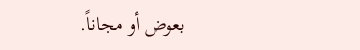بعوض أو مجاناً.